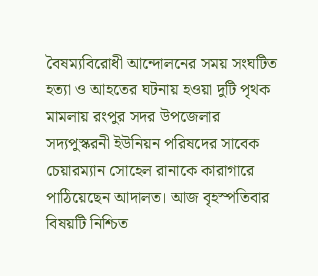বৈষম্যবিরোধী আন্দোলনের সময় সংঘটিত হত্যা ও আহতের ঘটনায় হওয়া দুটি পৃথক মামলায় রংপুর সদর উপজেলার সদ্যপুস্করনী ইউনিয়ন পরিষদের সাবেক চেয়ারম্যান সোহেল রানাকে কারাগারে পাঠিয়েছেন আদালত। আজ বৃহস্পতিবার বিষয়টি নিশ্চিত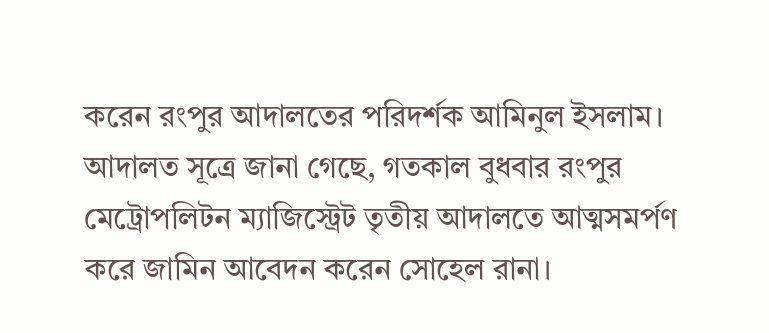করেন রংপুর আদালতের পরিদর্শক আমিনুল ইসলাম।
আদালত সূত্রে জানা গেছে, গতকাল বুধবার রংপুর মেট্রোপলিটন ম্যাজিস্ট্রেট তৃতীয় আদালতে আত্মসমর্পণ করে জামিন আবেদন করেন সোহেল রানা।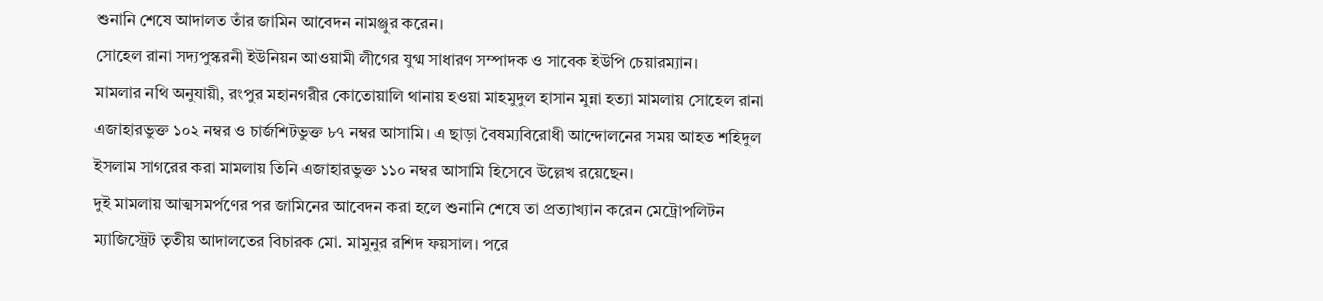শুনানি শেষে আদালত তাঁর জামিন আবেদন নামঞ্জুর করেন।
সোহেল রানা সদ্যপুস্করনী ইউনিয়ন আওয়ামী লীগের যুগ্ম সাধারণ সম্পাদক ও সাবেক ইউপি চেয়ারম্যান।
মামলার নথি অনুযায়ী, রংপুর মহানগরীর কোতোয়ালি থানায় হওয়া মাহমুদুল হাসান মুন্না হত্যা মামলায় সোহেল রানা এজাহারভুক্ত ১০২ নম্বর ও চার্জশিটভুক্ত ৮৭ নম্বর আসামি। এ ছাড়া বৈষম্যবিরোধী আন্দোলনের সময় আহত শহিদুল ইসলাম সাগরের করা মামলায় তিনি এজাহারভুক্ত ১১০ নম্বর আসামি হিসেবে উল্লেখ রয়েছেন।
দুই মামলায় আত্মসমর্পণের পর জামিনের আবেদন করা হলে শুনানি শেষে তা প্রত্যাখ্যান করেন মেট্রোপলিটন ম্যাজিস্ট্রেট তৃতীয় আদালতের বিচারক মো. মামুনুর রশিদ ফয়সাল। পরে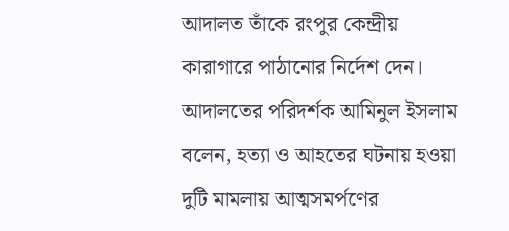আদালত তাঁকে রংপুর কেন্দ্রীয় কারাগারে পাঠানোর নির্দেশ দেন।
আদালতের পরিদর্শক আমিনুল ইসলাম বলেন, হত্যা ও আহতের ঘটনায় হওয়া দুটি মামলায় আত্মসমর্পণের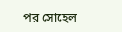পর সোহেল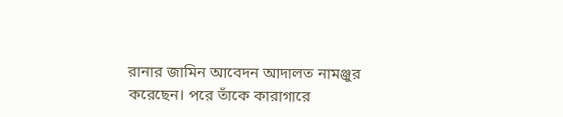রানার জামিন আবেদন আদালত নামঞ্জুর করেছেন। পরে তাঁকে কারাগারে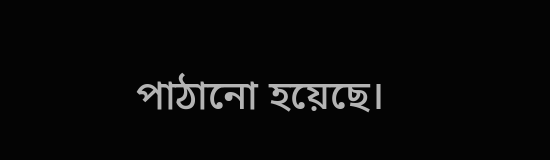পাঠানো হয়েছে।